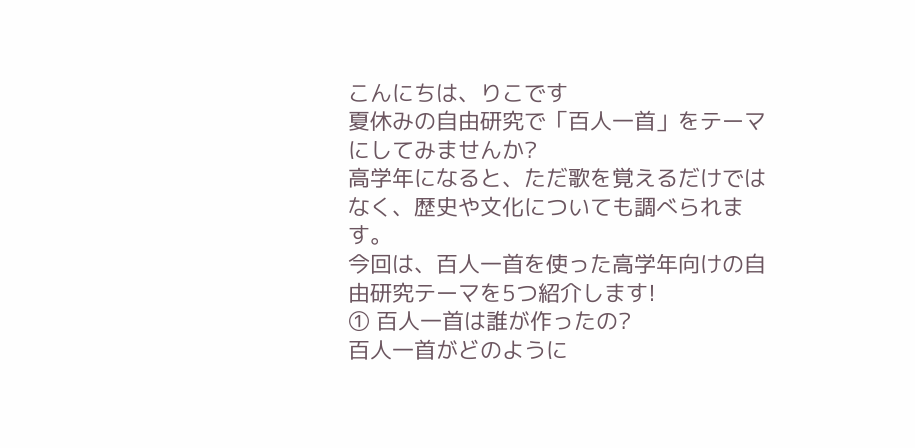こんにちは、りこです
夏休みの自由研究で「百人一首」をテーマにしてみませんか?
高学年になると、ただ歌を覚えるだけではなく、歴史や文化についても調べられます。
今回は、百人一首を使った高学年向けの自由研究テーマを5つ紹介します!
① 百人一首は誰が作ったの?
百人一首がどのように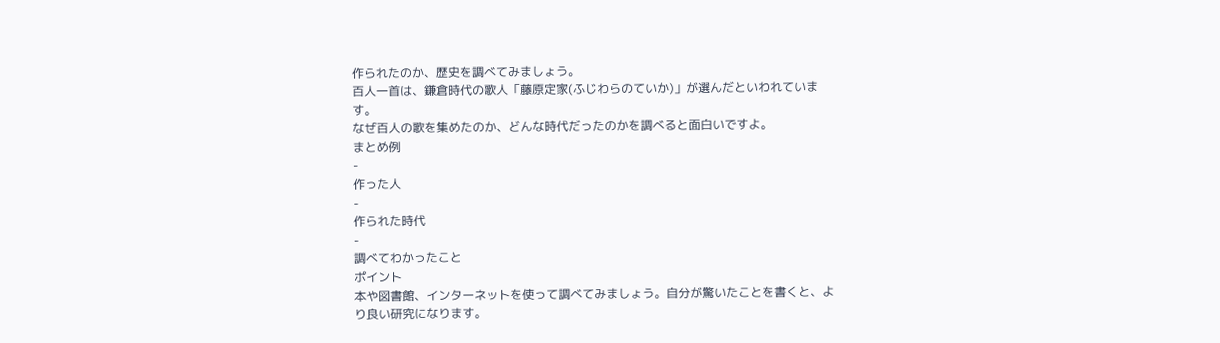作られたのか、歴史を調べてみましょう。
百人一首は、鎌倉時代の歌人「藤原定家(ふじわらのていか)」が選んだといわれています。
なぜ百人の歌を集めたのか、どんな時代だったのかを調べると面白いですよ。
まとめ例
-
作った人
-
作られた時代
-
調べてわかったこと
ポイント
本や図書館、インターネットを使って調べてみましょう。自分が驚いたことを書くと、より良い研究になります。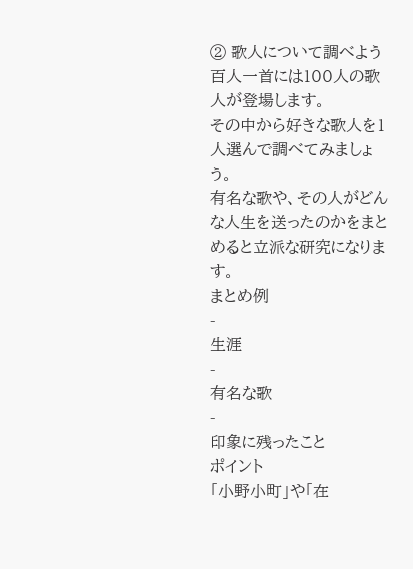② 歌人について調べよう
百人一首には100人の歌人が登場します。
その中から好きな歌人を1人選んで調べてみましょう。
有名な歌や、その人がどんな人生を送ったのかをまとめると立派な研究になります。
まとめ例
-
生涯
-
有名な歌
-
印象に残ったこと
ポイント
「小野小町」や「在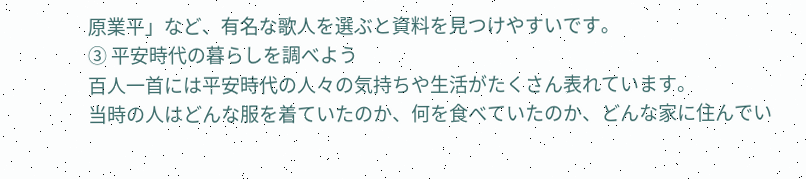原業平」など、有名な歌人を選ぶと資料を見つけやすいです。
③ 平安時代の暮らしを調べよう
百人一首には平安時代の人々の気持ちや生活がたくさん表れています。
当時の人はどんな服を着ていたのか、何を食べていたのか、どんな家に住んでい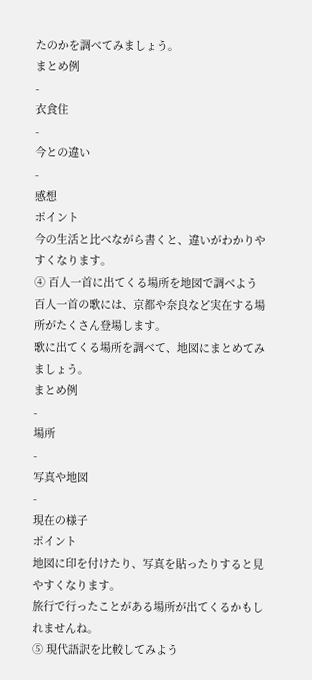たのかを調べてみましょう。
まとめ例
-
衣食住
-
今との違い
-
感想
ポイント
今の生活と比べながら書くと、違いがわかりやすくなります。
④ 百人一首に出てくる場所を地図で調べよう
百人一首の歌には、京都や奈良など実在する場所がたくさん登場します。
歌に出てくる場所を調べて、地図にまとめてみましょう。
まとめ例
-
場所
-
写真や地図
-
現在の様子
ポイント
地図に印を付けたり、写真を貼ったりすると見やすくなります。
旅行で行ったことがある場所が出てくるかもしれませんね。
⑤ 現代語訳を比較してみよう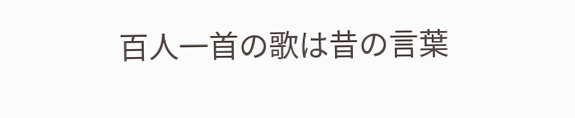百人一首の歌は昔の言葉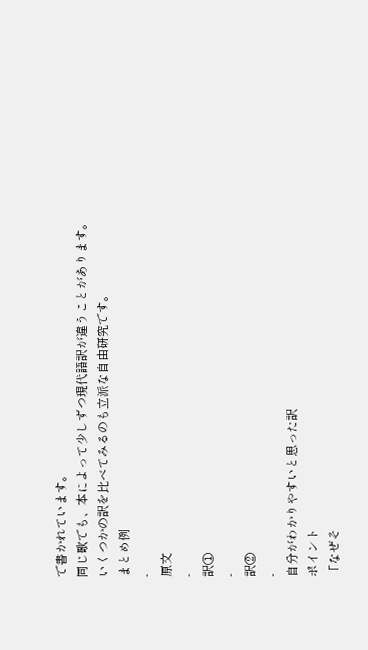で書かれています。
同じ歌でも、本によって少しずつ現代語訳が違うことがあります。
いくつかの訳を比べてみるのも立派な自由研究です。
まとめ例
-
原文
-
訳①
-
訳②
-
自分がわかりやすいと思った訳
ポイント
「なぜそ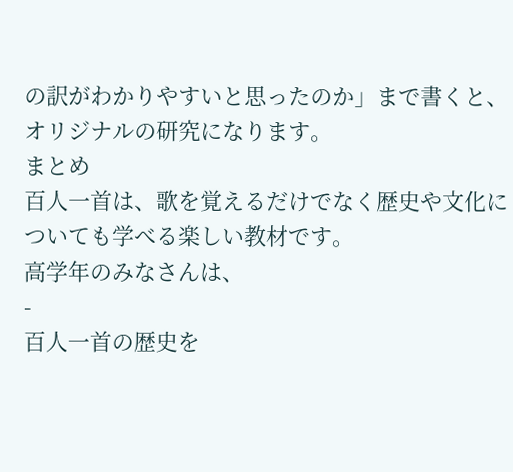の訳がわかりやすいと思ったのか」まで書くと、オリジナルの研究になります。
まとめ
百人一首は、歌を覚えるだけでなく歴史や文化についても学べる楽しい教材です。
高学年のみなさんは、
-
百人一首の歴史を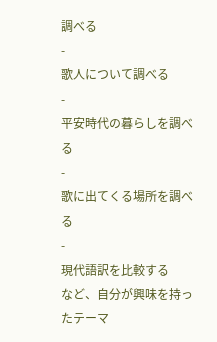調べる
-
歌人について調べる
-
平安時代の暮らしを調べる
-
歌に出てくる場所を調べる
-
現代語訳を比較する
など、自分が興味を持ったテーマ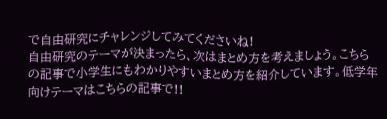で自由研究にチャレンジしてみてくださいね!
自由研究のテーマが決まったら、次はまとめ方を考えましょう。こちらの記事で小学生にもわかりやすいまとめ方を紹介しています。低学年向けテーマはこちらの記事で!!